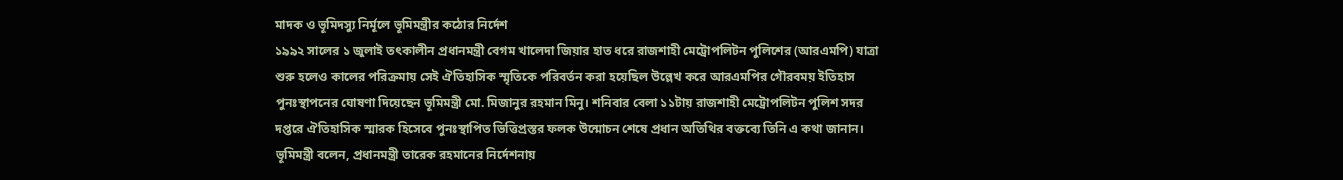মাদক ও ভূমিদস্যু নির্মূলে ভূমিমন্ত্রীর কঠোর নির্দেশ
১৯৯২ সালের ১ জুলাই তৎকালীন প্রধানমন্ত্রী বেগম খালেদা জিয়ার হাত ধরে রাজশাহী মেট্রোপলিটন পুলিশের (আরএমপি) যাত্রা শুরু হলেও কালের পরিক্রমায় সেই ঐতিহাসিক স্মৃতিকে পরিবর্তন করা হয়েছিল উল্লেখ করে আরএমপির গৌরবময় ইতিহাস পুনঃস্থাপনের ঘোষণা দিয়েছেন ভূমিমন্ত্রী মো. মিজানুর রহমান মিনু। শনিবার বেলা ১১টায় রাজশাহী মেট্রোপলিটন পুলিশ সদর দপ্তরে ঐতিহাসিক স্মারক হিসেবে পুনঃস্থাপিত ভিত্তিপ্রস্তর ফলক উন্মোচন শেষে প্রধান অতিথির বক্তব্যে তিনি এ কথা জানান।
ভূমিমন্ত্রী বলেন, প্রধানমন্ত্রী তারেক রহমানের নির্দেশনায়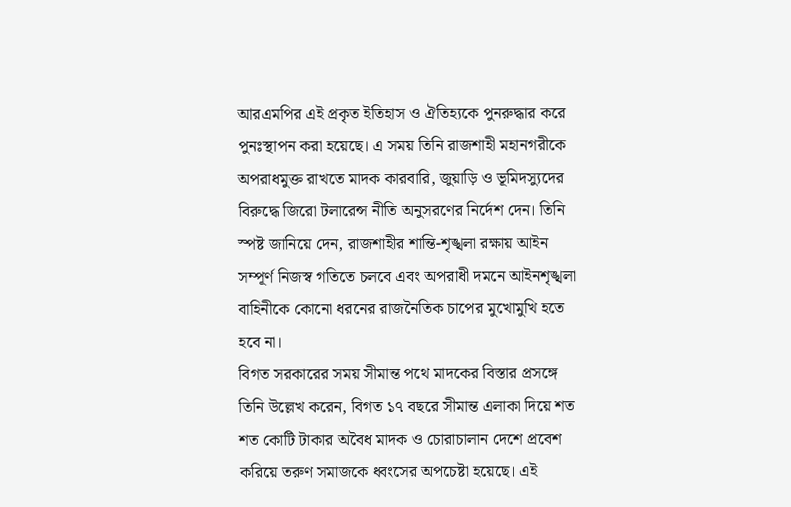আরএমপির এই প্রকৃত ইতিহাস ও ঐতিহ্যকে পুনরুদ্ধার করে পুনঃস্থাপন করা হয়েছে। এ সময় তিনি রাজশাহী মহানগরীকে অপরাধমুক্ত রাখতে মাদক কারবারি, জুয়াড়ি ও ভূমিদস্যুদের বিরুদ্ধে জিরো টলারেন্স নীতি অনুসরণের নির্দেশ দেন। তিনি স্পষ্ট জানিয়ে দেন, রাজশাহীর শান্তি-শৃঙ্খলা রক্ষায় আইন সম্পূর্ণ নিজস্ব গতিতে চলবে এবং অপরাধী দমনে আইনশৃঙ্খলা বাহিনীকে কোনো ধরনের রাজনৈতিক চাপের মুখোমুখি হতে হবে না।
বিগত সরকারের সময় সীমান্ত পথে মাদকের বিস্তার প্রসঙ্গে তিনি উল্লেখ করেন, বিগত ১৭ বছরে সীমান্ত এলাকা দিয়ে শত শত কোটি টাকার অবৈধ মাদক ও চোরাচালান দেশে প্রবেশ করিয়ে তরুণ সমাজকে ধ্বংসের অপচেষ্টা হয়েছে। এই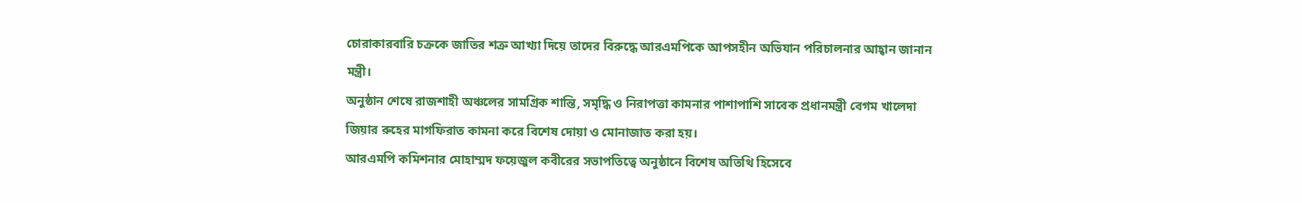চোরাকারবারি চক্রকে জাতির শত্রু আখ্যা দিয়ে তাদের বিরুদ্ধে আরএমপিকে আপসহীন অভিযান পরিচালনার আহ্বান জানান মন্ত্রী।
অনুষ্ঠান শেষে রাজশাহী অঞ্চলের সামগ্রিক শান্তি, সমৃদ্ধি ও নিরাপত্তা কামনার পাশাপাশি সাবেক প্রধানমন্ত্রী বেগম খালেদা জিয়ার রুহের মাগফিরাত কামনা করে বিশেষ দোয়া ও মোনাজাত করা হয়।
আরএমপি কমিশনার মোহাম্মদ ফয়েজুল কবীরের সভাপতিত্বে অনুষ্ঠানে বিশেষ অতিথি হিসেবে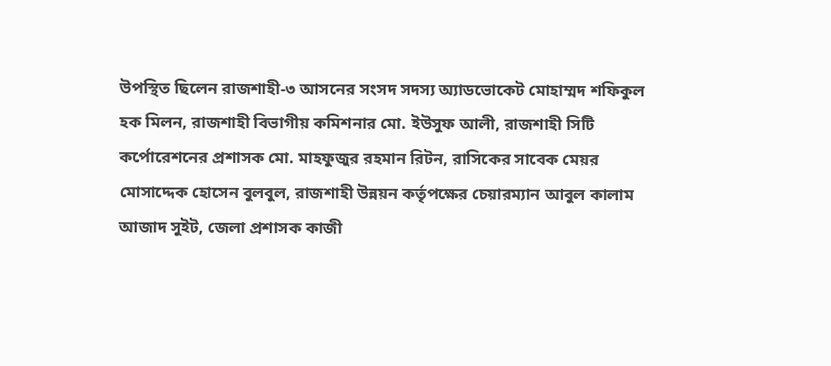উপস্থিত ছিলেন রাজশাহী-৩ আসনের সংসদ সদস্য অ্যাডভোকেট মোহাম্মদ শফিকুল হক মিলন, রাজশাহী বিভাগীয় কমিশনার মো. ইউসুফ আলী, রাজশাহী সিটি কর্পোরেশনের প্রশাসক মো. মাহফুজুর রহমান রিটন, রাসিকের সাবেক মেয়র মোসাদ্দেক হোসেন বুলবুল, রাজশাহী উন্নয়ন কর্তৃপক্ষের চেয়ারম্যান আবুল কালাম আজাদ সুইট, জেলা প্রশাসক কাজী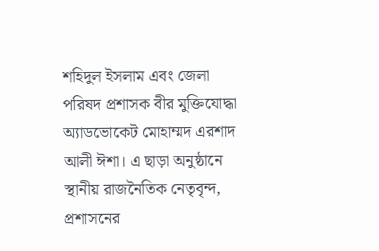শহিদুল ইসলাম এবং জেলা পরিষদ প্রশাসক বীর মুক্তিযোদ্ধা অ্যাডভোকেট মোহাম্মদ এরশাদ আলী ঈশা। এ ছাড়া অনুষ্ঠানে স্থানীয় রাজনৈতিক নেতৃবৃন্দ, প্রশাসনের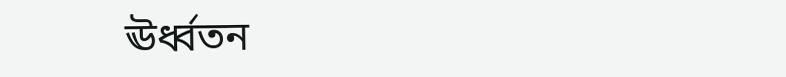ঊর্ধ্বতন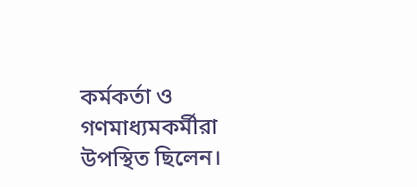কর্মকর্তা ও গণমাধ্যমকর্মীরা উপস্থিত ছিলেন।